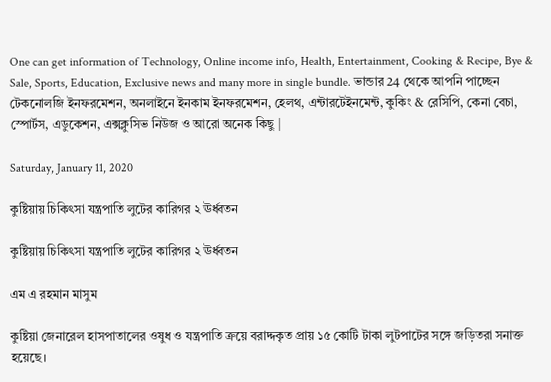One can get information of Technology, Online income info, Health, Entertainment, Cooking & Recipe, Bye & Sale, Sports, Education, Exclusive news and many more in single bundle. ভান্ডার 24 থেকে আপনি পাচ্ছেন টেকনোলজি ইনফরমেশন, অনলাইনে ইনকাম ইনফরমেশন, হেলথ, এন্টারটেইনমেন্ট, কুকিং & রেসিপি, কেনা বেচা, স্পোর্টস, এডুকেশন, এক্সক্লুসিভ নিউজ ও আরো অনেক কিছু |

Saturday, January 11, 2020

কুষ্টিয়ায় চিকিৎসা যন্ত্রপাতি লুটের কারিগর ২ ঊর্ধ্বতন

কুষ্টিয়ায় চিকিৎসা যন্ত্রপাতি লুটের কারিগর ২ ঊর্ধ্বতন

এম এ রহমান মাসুম

কুষ্টিয়া জেনারেল হাসপাতালের ওষুধ ও যন্ত্রপাতি ক্রয়ে বরাদ্দকৃত প্রায় ১৫ কোটি টাকা লুটপাটের সঙ্গে জড়িতরা সনাক্ত হয়েছে।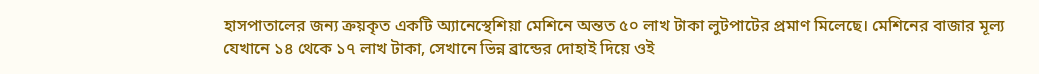হাসপাতালের জন্য ক্রয়কৃত একটি অ‌্যানেস্থেশিয়া মেশিনে অন্তত ৫০ লাখ টাকা লুটপাটের প্রমাণ মিলেছে। মেশিনের বাজার মূল্য যেখানে ১৪ থেকে ১৭ লাখ টাকা, সেখানে ভিন্ন ব্রান্ডের দোহাই দিয়ে ওই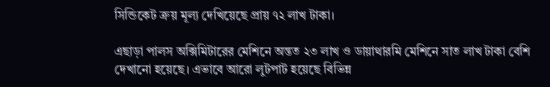সিন্ডিকেট ক্রয় মূল্য দেখিয়েছে প্রায় ৭২ লাখ টাকা।

এছাড়া পালস অক্সিমিটারের মেশিনে অন্তত ২৩ লাখ ও ডায়াথারমি মেশিনে সাত লাখ টাকা বেশি দেখানো হয়েছে। এভাবে আরো ‍লুটপাট হয়েছে বিভিন্ন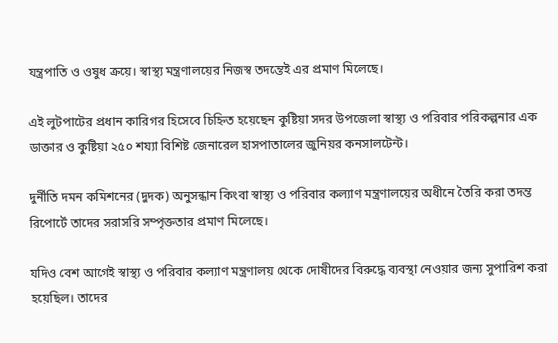যন্ত্রপাতি ও ওষুধ ক্রয়ে। স্বাস্থ্য মন্ত্রণালয়ের নিজস্ব তদন্তেই এর প্রমাণ মিলেছে।

এই লুটপাটের প্রধান কারিগর হিসেবে চিহ্নিত হয়েছেন কুষ্টিয়া সদর উপজেলা স্বাস্থ্য ও পরিবার পরিকল্পনার এক ডাক্তার ও কুষ্টিয়া ২৫০ শয্যা বিশিষ্ট জেনারেল হাসপাতালের জুনিয়র কনসালটেন্ট।

দুর্নীতি দমন কমিশনের (দুদক) অনুসন্ধান কিংবা স্বাস্থ্য ও পরিবার কল্যাণ মন্ত্রণালয়ের অধীনে তৈরি করা তদন্ত রিপোর্টে তাদের সরাসরি সম্পৃক্ততার প্রমাণ মিলেছে।

যদিও বেশ আগেই স্বাস্থ্য ও পরিবার কল্যাণ মন্ত্রণালয় থেকে দোষীদের বিরুদ্ধে ব্যবস্থা নেওয়ার জন্য সুপারিশ করা হয়েছিল। তাদের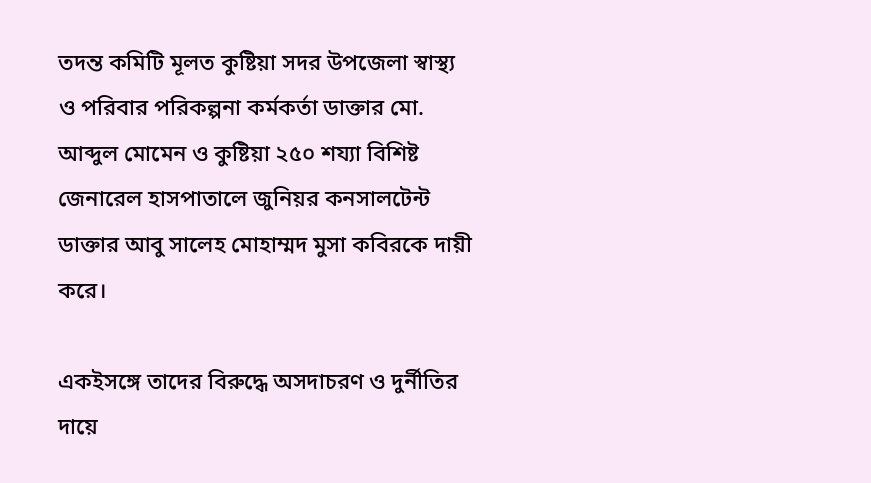তদন্ত কমিটি মূলত কুষ্টিয়া সদর উপজেলা স্বাস্থ্য ও পরিবার পরিকল্পনা কর্মকর্তা ডাক্তার মো. আব্দুল মোমেন ও কুষ্টিয়া ২৫০ শয্যা বিশিষ্ট জেনারেল হাসপাতালে জুনিয়র কনসালটেন্ট ডাক্তার আবু সালেহ মোহাম্মদ মুসা কবিরকে দায়ী করে।

একইসঙ্গে তাদের বিরুদ্ধে অসদাচরণ ও দুর্নীতির দায়ে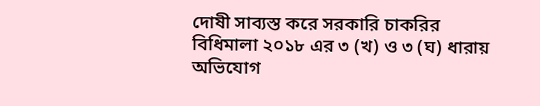দোষী সাব্যস্ত করে সরকারি চাকরির বিধিমালা ২০১৮ এর ৩ (খ) ও ৩ (ঘ) ধারায় অভিযোগ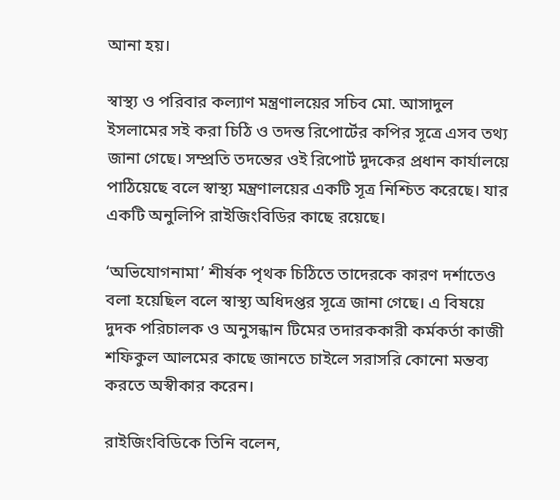আনা হয়।

স্বাস্থ্য ও পরিবার কল্যাণ মন্ত্রণালয়ের সচিব মো. আসাদুল ইসলামের সই করা চিঠি ও তদন্ত রিপোর্টের কপির সূত্রে এসব তথ্য জানা গেছে। সম্প্রতি তদন্তের ওই রিপোর্ট দুদকের প্রধান কার্যালয়ে পাঠিয়েছে বলে স্বাস্থ্য মন্ত্রণালয়ের একটি সূত্র নিশ্চিত করেছে। যার একটি অনুলিপি রাইজিংবিডির কাছে রয়েছে।

‘অভিযোগনামা’ শীর্ষক পৃথক চিঠিতে তাদেরকে কারণ দর্শাতেও বলা হয়েছিল বলে স্বাস্থ্য অধিদপ্তর সূত্রে জানা গেছে। এ বিষয়ে দুদক পরিচালক ও অনুসন্ধান টিমের তদারককারী কর্মকর্তা কাজী শফিকুল আলমের কাছে জানতে চাইলে সরাসরি কোনো মন্তব্য করতে অস্বীকার করেন।

রাইজিংবিডিকে তিনি বলেন,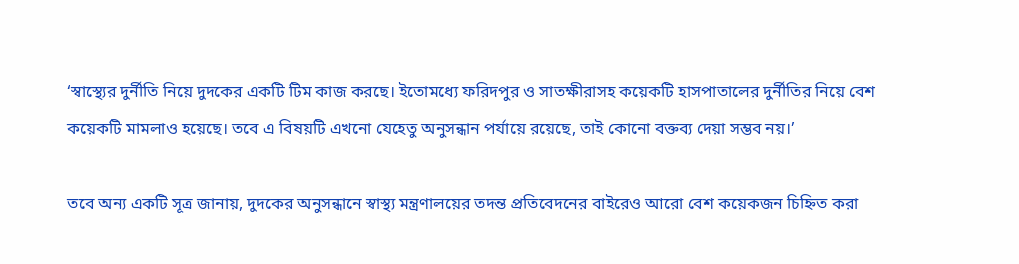‘স্বাস্থ্যের দুর্নীতি নিয়ে দুদকের একটি টিম কাজ করছে। ইতোমধ্যে ফরিদপুর ও সাতক্ষীরাসহ কয়েকটি হাসপাতালের দুর্নীতির নিয়ে বেশ কয়েকটি মামলাও হয়েছে। তবে এ বিষয়টি এখনো যেহেতু অনুসন্ধান পর্যায়ে রয়েছে, তাই কোনো বক্তব্য দেয়া সম্ভব নয়।’

তবে অন্য একটি সূত্র জানায়, দুদকের অনুসন্ধানে স্বাস্থ্য মন্ত্রণালয়ের তদন্ত প্রতিবেদনের বাইরেও আরো বেশ কয়েকজন চিহ্নিত করা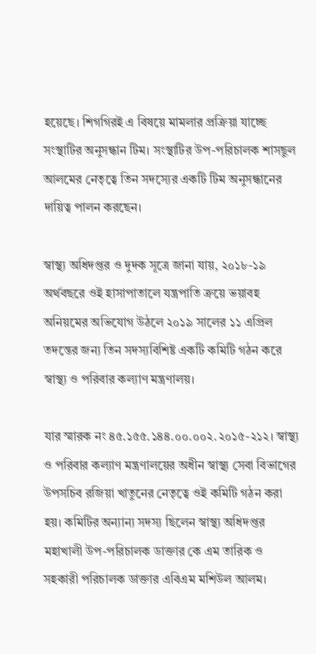হয়েছে। শিগগিরই এ বিষয়ে মামলার প্রক্রিয়া যাচ্ছে সংস্থাটির অনুসন্ধান টিম। সংস্থাটির উপ-পরিচালক শাসছুল আলমের নেতৃত্বে তিন সদস্যের একটি টিম অনুসন্ধানের দায়িত্ব পালন করছেন।

স্বাস্থ্য অধিদপ্তর ও দুদক সূত্রে জানা যায়, ২০১৮-১৯ অর্থবছরে ওই হাসাপাতালে যন্ত্রপাতি ক্রয়ে ভয়াবহ অনিয়মের অভিযোগ উঠলে ২০১৯ সালের ১১ এপ্রিল তদন্তের জন্য তিন সদস্যবিশিষ্ট একটি কমিটি গঠন করে স্বাস্থ্য ও পরিবার কল্যাণ মন্ত্রণালয়।

যার স্মারক নং ৪৫.১৫৫.১৪৪.০০.০০২.২০১৫-২১২। স্বাস্থ্য ও পরিবার কল্যাণ মন্ত্রণালয়ের অধীন স্বাস্থ্য সেবা বিভাগের উপসচিব রজিয়া খাতুনের নেতৃত্বে ওই কমিটি গঠন করা হয়। কমিটির অন্যান্য সদস্য ছিলেন স্বাস্থ্য অধিদপ্তর মহাখালী উপ-পরিচালক ডাক্তার কে এম তারিক ও সহকারী পরিচালক ডাক্তার এবিএম মশিউল আলম।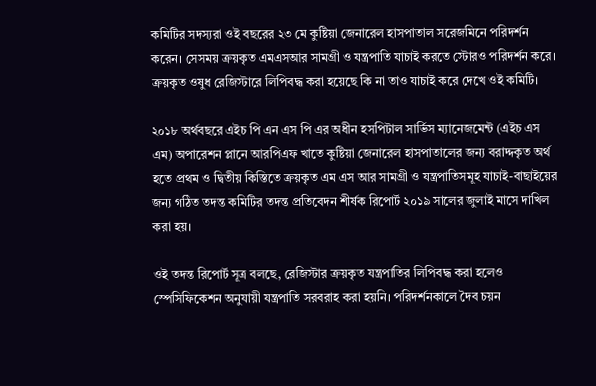কমিটির সদস্যরা ওই বছরের ২৩ মে কুষ্টিয়া জেনারেল হাসপাতাল সরেজমিনে পরিদর্শন করেন। সেসময় ক্রয়কৃত এমএসআর সামগ্রী ও যন্ত্রপাতি যাচাই করতে স্টোরও পরিদর্শন করে। ক্রয়কৃত ওষুধ রেজিস্টারে লিপিবদ্ধ করা হয়েছে কি না তাও যাচাই করে দেখে ওই কমিটি।

২০১৮ অর্থবছরে এইচ পি এন এস পি এর অধীন হসপিটাল সার্ভিস ম্যানেজমেন্ট (এইচ এস এম) অপারেশন প্লানে আরপিএফ খাতে কুষ্টিয়া জেনারেল হাসপাতালের জন্য বরাদ্দকৃত অর্থ হতে প্রথম ও দ্বিতীয় কিস্তিতে ক্রয়কৃত এম এস আর সামগ্রী ও যন্ত্রপাতিসমূহ যাচাই-বাছাইয়ের জন্য গঠিত তদন্ত কমিটির তদন্ত প্রতিবেদন শীর্ষক রিপোর্ট ২০১৯ সালের জুলাই মাসে দাখিল করা হয়।

ওই তদন্ত রিপোর্ট সূত্র বলছে, রেজিস্টার ক্রয়কৃত যন্ত্রপাতির লিপিবদ্ধ করা হলেও স্পেসিফিকেশন অনুযায়ী যন্ত্রপাতি সরবরাহ করা হয়নি। পরিদর্শনকালে দৈব চয়ন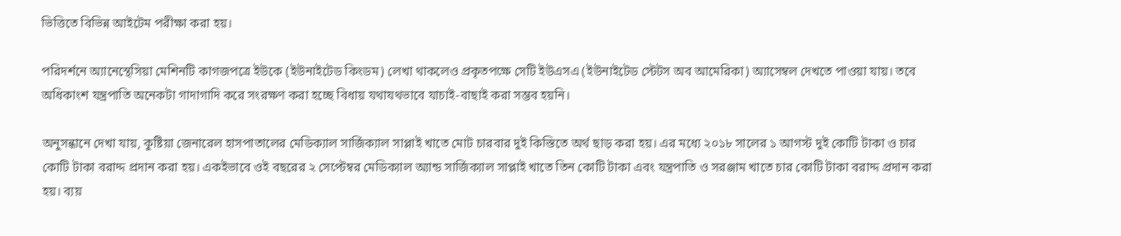ভিত্তিতে বিভিন্ন আইটেম পরীক্ষা করা হয়।

পরিদর্শনে অ‌্যানেস্থেসিয়া মেশিনটি কাগজপত্রে ইউকে (ইউনাইটেড কিংডম) লেখা থাকলেও প্রকৃতপক্ষে সেটি ইউএসএ (ইউনাইটেড স্টেটস অব আমেরিকা) অ্যাসেম্বল দেখতে পাওয়া যায়। তবে অধিকাংশ যন্ত্রপাতি অনেকটা গাদাগাদি করে সংরক্ষণ করা হচ্ছে বিধায় যথাযথভাবে যাচাই-বাছাই করা সম্ভব হয়নি।

অনুসন্ধানে দেখা যায়, কুষ্টিয়া জেনারেল হাসপাতালের মেডিক্যাল সার্জিক্যাল সাপ্লাই খাতে মোট চারবার দুই কিস্তিতে অর্থ ছাড় করা হয়। এর মধ্যে ২০১৮ সালের ১ আগস্ট দুই কোটি টাকা ও চার কোটি টাকা বরাদ্দ প্রদান করা হয়। একইভাবে ওই বছরের ২ সেপ্টেম্বর মেডিক‌্যাল অ‌্যান্ড সার্জিক্যাল সাপ্লাই খাতে তিন কোটি টাকা এবং যন্ত্রপাতি ও সরঞ্জাম খাতে চার কোটি টাকা বরাদ্দ প্রদান করা হয়। ব্যয়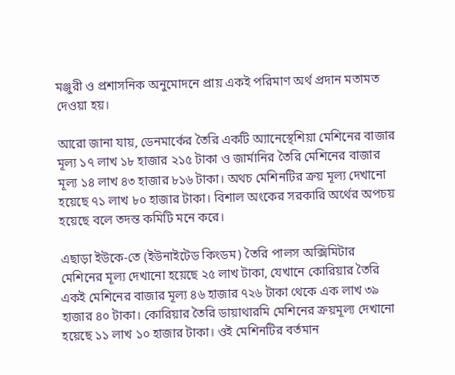মঞ্জুরী ও প্রশাসনিক অনুমোদনে প্রায় একই পরিমাণ অর্থ প্রদান মতামত দেওয়া হয়।

আরো জানা যায়, ডেনমার্কের তৈরি একটি অ‌্যানেস্থেশিয়া মেশিনের বাজার মূল্য ১৭ লাখ ১৮ হাজার ২১৫ টাকা ও জার্মানির তৈরি মেশিনের বাজার মূল্য ১৪ লাখ ৪৩ হাজার ৮১৬ টাকা। অথচ মেশিনটির ক্রয় মূল্য দেখানো হয়েছে ৭১ লাখ ৮০ হাজার টাকা। বিশাল অংকের সরকারি অর্থের অপচয় হয়েছে বলে তদন্ত কমিটি মনে করে।

এছাড়া ইউকে-তে (ইউনাইটেড কিংডম) তৈরি পালস অক্সিমিটার মেশিনের মূল্য দেখানো হয়েছে ২৫ লাখ টাকা, যেখানে কোরিয়ার তৈরি একই মেশিনের বাজার মূল্য ৪৬ হাজার ৭২৬ টাকা থেকে এক লাখ ৩৯ হাজার ৪০ টাকা। কোরিয়ার তৈরি ডায়াথারমি মেশিনের ক্রয়মূল্য দেখানো হয়েছে ১১ লাখ ১০ হাজার টাকা। ওই মেশিনটির বর্তমান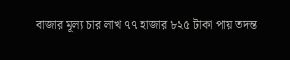বাজার মূল্য চার লাখ ৭৭ হাজার ৮২৫ টাকা পায় তদন্ত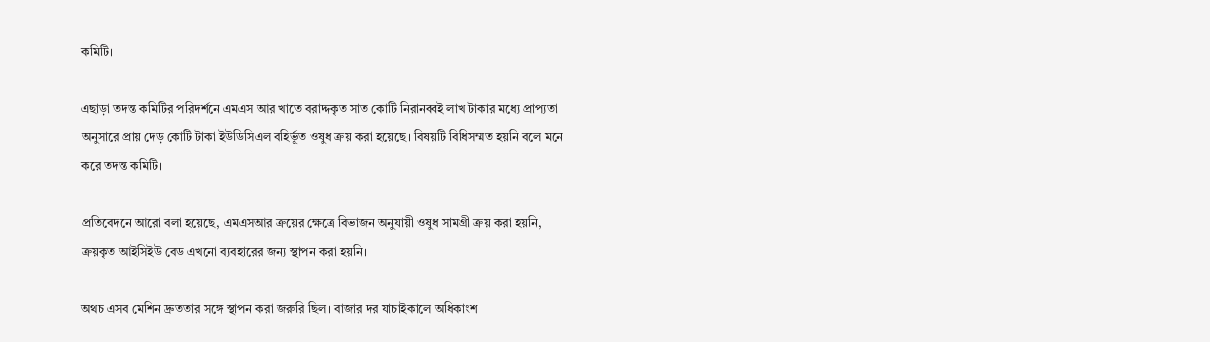কমিটি।

এছাড়া তদন্ত কমিটির পরিদর্শনে এমএস আর খাতে বরাদ্দকৃত সাত কোটি নিরানব্বই লাখ টাকার মধ্যে প্রাপ্যতা অনুসারে প্রায় দেড় কোটি টাকা ইউডিসিএল বহির্ভূত ওষুধ ক্রয় করা হয়েছে। বিষয়টি বিধিসম্মত হয়নি বলে মনে করে তদন্ত কমিটি।

প্রতিবেদনে আরো বলা হয়েছে, এমএসআর ক্রয়ের ক্ষেত্রে বিভাজন অনুযায়ী ওষুধ সামগ্রী ক্রয় করা হয়নি, ক্রয়কৃত আইসিইউ বেড এখনো ব্যবহারের জন্য স্থাপন করা হয়নি।

অথচ এসব মেশিন দ্রুততার সঙ্গে স্থাপন করা জরুরি ছিল। বাজার দর যাচাইকালে অধিকাংশ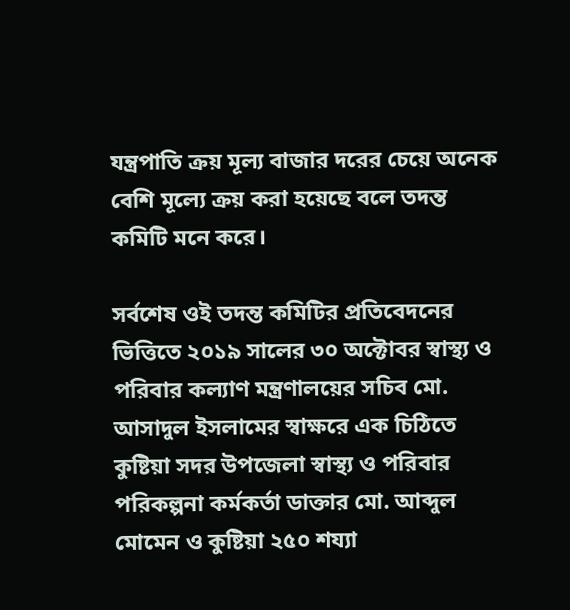যন্ত্রপাতি ক্রয় মূল্য বাজার দরের চেয়ে অনেক বেশি মূল্যে ক্রয় করা হয়েছে বলে তদন্ত কমিটি মনে করে।

সর্বশেষ ওই তদন্ত কমিটির প্রতিবেদনের ভিত্তিতে ২০১৯ সালের ৩০ অক্টোবর স্বাস্থ্য ও পরিবার কল্যাণ মন্ত্রণালয়ের সচিব মো. আসাদুল ইসলামের স্বাক্ষরে এক চিঠিতে কুষ্টিয়া সদর উপজেলা স্বাস্থ্য ও পরিবার পরিকল্পনা কর্মকর্তা ডাক্তার মো. আব্দুল মোমেন ও কুষ্টিয়া ২৫০ শয্যা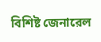বিশিষ্ট জেনারেল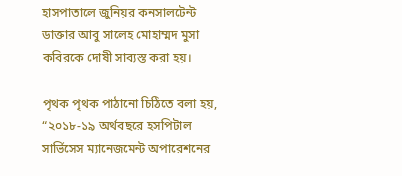হাসপাতালে জুনিয়র কনসালটেন্ট ডাক্তার আবু সালেহ মোহাম্মদ মুসা কবিরকে দোষী সাব্যস্ত করা হয়।

পৃথক পৃথক পাঠানো চিঠিতে বলা হয়, “২০১৮-১৯ অর্থবছরে হসপিটাল সার্ভিসেস ম্যানেজমেন্ট অপারেশনের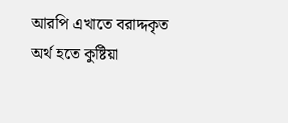আরপি এখাতে বরাদ্দকৃত অর্থ হতে কুষ্টিয়া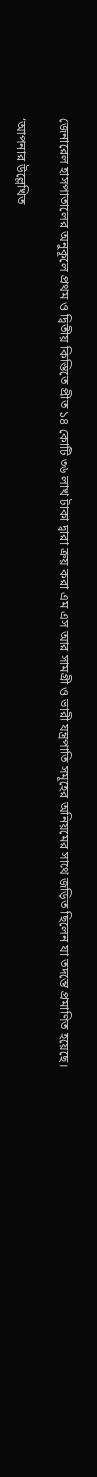জেনারেল হাসপাতালের অনুকূলে প্রথম ও দ্বিতীয় কিস্তিতে প্রীত ১৪ কোটি ৩৬ লাখ টাকা দ্বারা ক্রয় করা এম এস আর সামগ্রী ও ভারী যন্ত্রপাতি সমূহের অনিয়মের সাথে জড়িত ছিলেন যা তদন্তে প্রমাণিত হয়েছে।

‘আপনার উল্লেখিত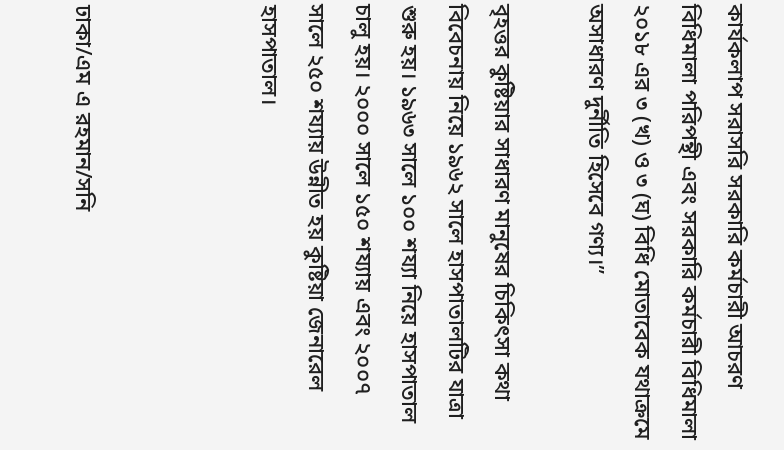কার্যকলাপ সরাসরি সরকারি কর্মচারী আচরণ বিধিমালা পরিপন্থী এবং সরকারি কর্মচারী বিধিমালা ২০১৮ এর ৩ (খ) ও ৩ (ঘ) বিধি মোতাবেক যথাক্রমে অসাধারণ দুর্নীতি হিসেবে গণ্য।”

বৃহত্তর কুষ্টিয়ার সাধারণ মানুষের চিকিৎসা কথা বিবেচনায় নিয়ে ১৯৬২ সালে হাসপাতালটির যাত্রা শুরু হয়। ১৯৬৩ সালে ১০০ শয্যা নিয়ে হাসপাতাল চালু হয়। ২০০০ সালে ১৫০ শয্যায় এবং ২০০৭ সালে ২৫০ শয্যায় উন্নীত হয় কুষ্টিয়া জেনারেল হাসপাতাল।



ঢাকা/এম এ রহমান/সনি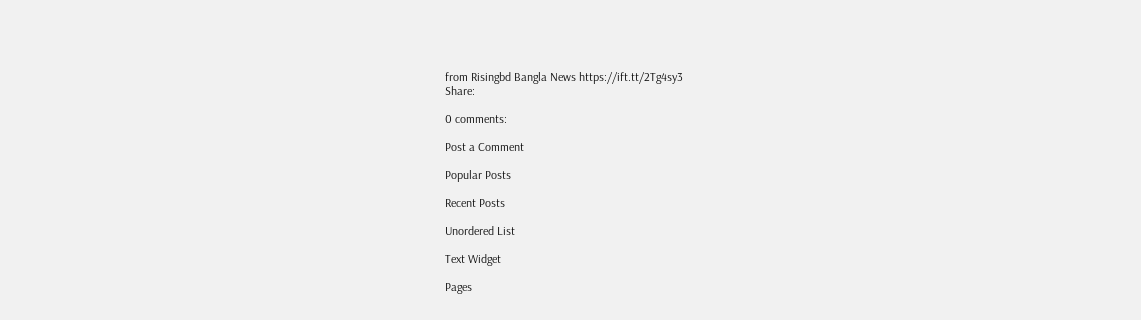from Risingbd Bangla News https://ift.tt/2Tg4sy3
Share:

0 comments:

Post a Comment

Popular Posts

Recent Posts

Unordered List

Text Widget

Pages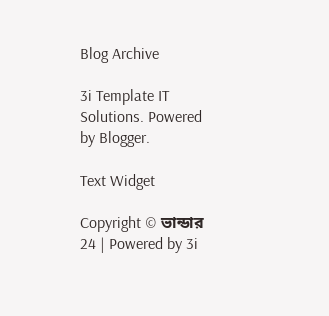Blog Archive

3i Template IT Solutions. Powered by Blogger.

Text Widget

Copyright © ভান্ডার 24 | Powered by 3i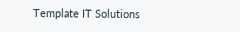Template IT Solutions